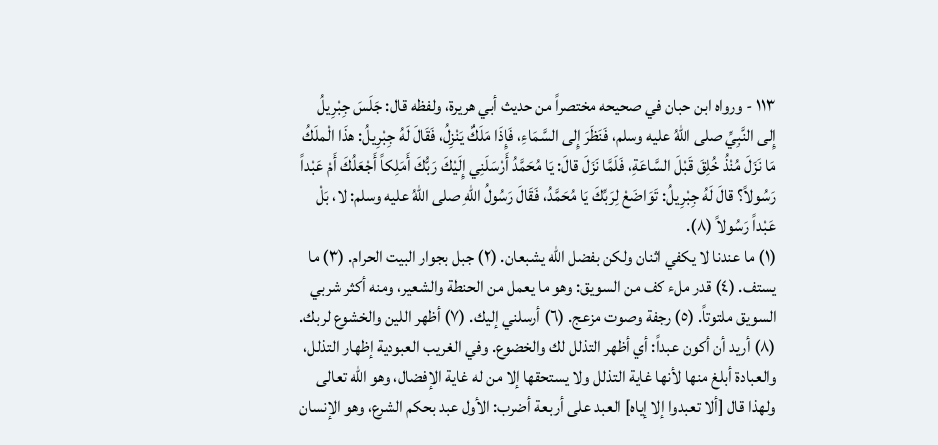١١٣ - ورواه ابن حبان في صحيحه مختصراً من حديث أبي هريرة، ولفظه قال: جَلَسَ جِبْرِيلُ إِلى النَّبِيِّ صلى اللهُ عليه وسلم، فَنَظَرَ إِلى السَّمَاءِ، فَإِذَا مَلَكٌ يَنْزِلُ، فَقَالَ لَهُ جِبْرِيلُ: هذَا الْملَكُ مَا نَزَلَ مُنْذُ خُلِقَ قَبْلَ السَّاعَةِ، فَلَمَّا نَزَلَ قالَ: يَا مُحَمَّدُ أَرْسَلَنِي إِلَيْكَ رَبُّكَ أَمَلِكاً أَجْعَلُكَ أَمْ عَبْداً رَسُولاً؟ قالَ لَهُ جِبْرِيلُ: تَوَاضَعْ لِرَبِّكَ يَا مُحَمَّدُ، فَقَالَ رَسُولُ اللهِ صلى اللهُ عليه وسلم: لا، بَلْ عَبْداً رَسُولاً (٨).
(١) ما عندنا لا يكفي اثنان ولكن بفضل الله يشبعان. (٢) جبل بجوار البيت الحرام. (٣) ما يستف. (٤) قدر ملء كف من السويق: وهو ما يعمل من الحنطة والشعير، ومنه أكثر شربي السويق ملتوتاً. (٥) رجفة وصوت مزعج. (٦) أرسلني إليك. (٧) أظهر اللين والخشوع لربك. (٨) أريد أن أكون عبداً: أي أظهر التذلل لك والخضوع. وفي الغريب العبودية إظهار التذلل، والعبادة أبلغ منها لأنها غاية التذلل ولا يستحقها إلا من له غاية الإفضال، وهو الله تعالى ولهذا قال [ألا تعبدوا إلا إياه] العبد على أربعة أضرب: الأول عبد بحكم الشرع، وهو الإنسان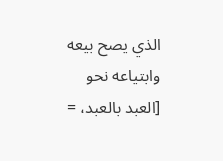الذي يصح بيعه وابتياعه نحو [العبد بالعبد، =